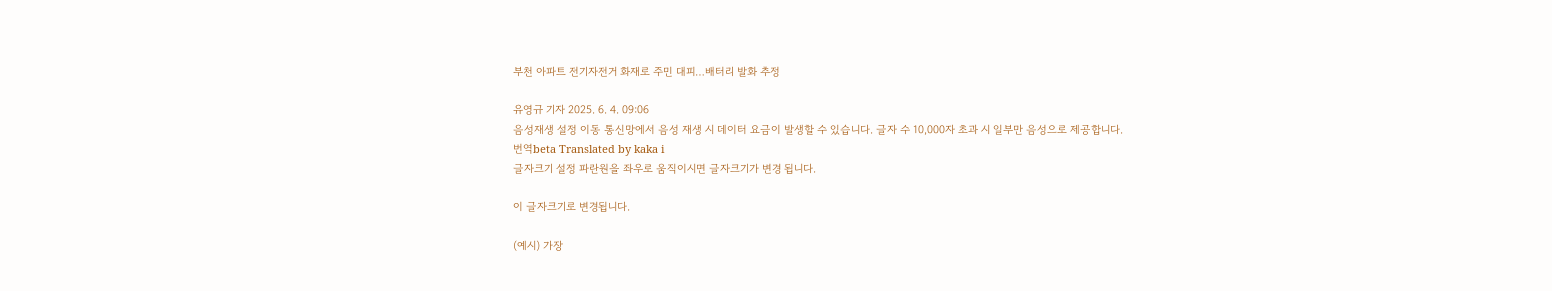부천 아파트 전기자전거 화재로 주민 대피…배터리 발화 추정

유영규 기자 2025. 6. 4. 09:06
음성재생 설정 이동 통신망에서 음성 재생 시 데이터 요금이 발생할 수 있습니다. 글자 수 10,000자 초과 시 일부만 음성으로 제공합니다.
번역beta Translated by kaka i
글자크기 설정 파란원을 좌우로 움직이시면 글자크기가 변경 됩니다.

이 글자크기로 변경됩니다.

(예시) 가장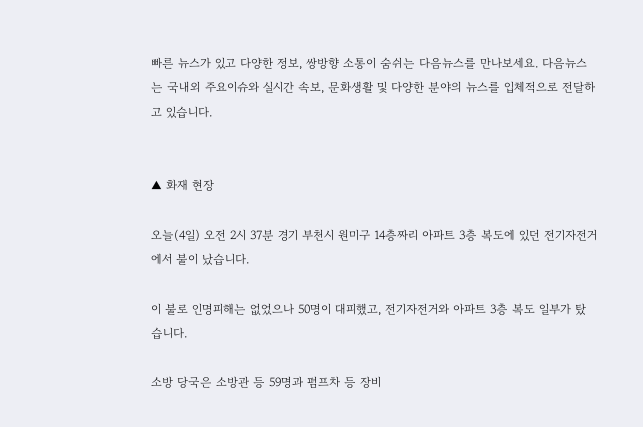빠른 뉴스가 있고 다양한 정보, 쌍방향 소통이 숨쉬는 다음뉴스를 만나보세요. 다음뉴스는 국내외 주요이슈와 실시간 속보, 문화생활 및 다양한 분야의 뉴스를 입체적으로 전달하고 있습니다.


▲ 화재 현장

오늘(4일) 오전 2시 37분 경기 부천시 원미구 14층짜리 아파트 3층 복도에 있던 전기자전거에서 불이 났습니다.

이 불로 인명피해는 없었으나 50명이 대피했고, 전기자전거와 아파트 3층 복도 일부가 탔습니다.

소방 당국은 소방관 등 59명과 펌프차 등 장비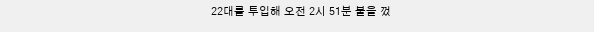22대를 투입해 오전 2시 51분 불을 껐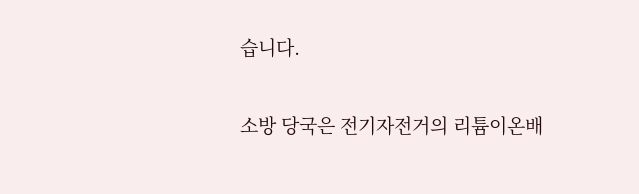습니다.

소방 당국은 전기자전거의 리튬이온배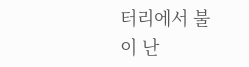터리에서 불이 난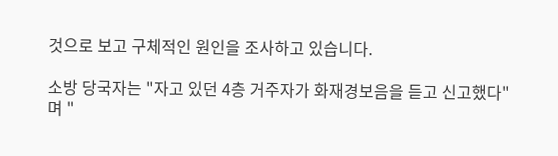것으로 보고 구체적인 원인을 조사하고 있습니다.

소방 당국자는 "자고 있던 4층 거주자가 화재경보음을 듣고 신고했다"며 "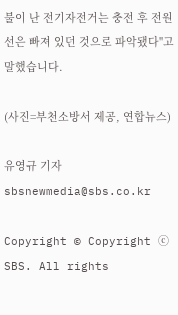불이 난 전기자전거는 충전 후 전원선은 빠져 있던 것으로 파악됐다"고 말했습니다.

(사진=부천소방서 제공, 연합뉴스)

유영규 기자 sbsnewmedia@sbs.co.kr

Copyright © Copyright ⓒ SBS. All rights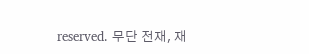reserved. 무단 전재, 재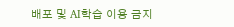배포 및 AI학습 이용 금지